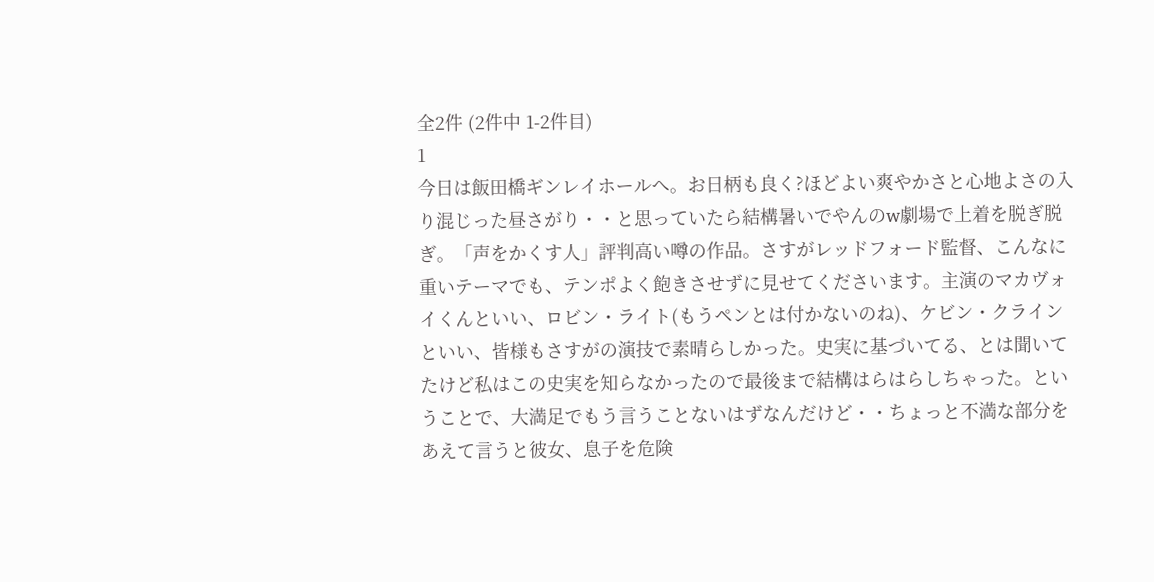全2件 (2件中 1-2件目)
1
今日は飯田橋ギンレイホールへ。お日柄も良く?ほどよい爽やかさと心地よさの入り混じった昼さがり・・と思っていたら結構暑いでやんのw劇場で上着を脱ぎ脱ぎ。「声をかくす人」評判高い噂の作品。さすがレッドフォード監督、こんなに重いテーマでも、テンポよく飽きさせずに見せてくださいます。主演のマカヴォイくんといい、ロビン・ライト(もうペンとは付かないのね)、ケビン・クラインといい、皆様もさすがの演技で素晴らしかった。史実に基づいてる、とは聞いてたけど私はこの史実を知らなかったので最後まで結構はらはらしちゃった。ということで、大満足でもう言うことないはずなんだけど・・ちょっと不満な部分をあえて言うと彼女、息子を危険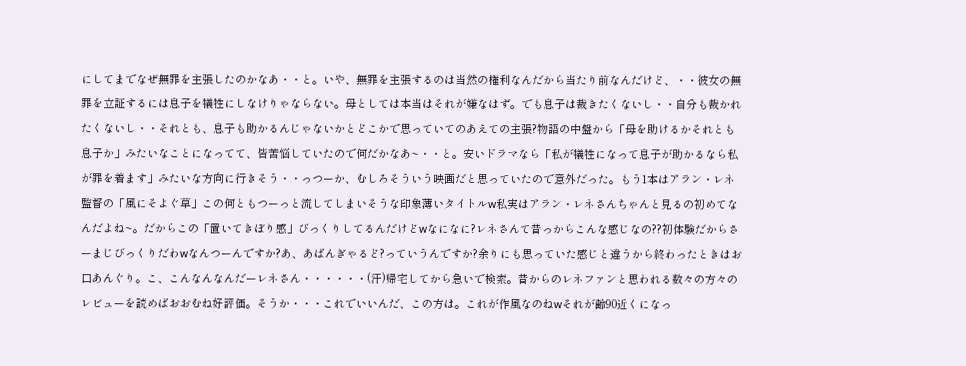にしてまでなぜ無罪を主張したのかなあ・・と。いや、無罪を主張するのは当然の権利なんだから当たり前なんだけど、・・彼女の無罪を立証するには息子を犠牲にしなけりゃならない。母としては本当はそれが嫌なはず。でも息子は裁きたくないし・・自分も裁かれたくないし・・それとも、息子も助かるんじゃないかとどこかで思っていてのあえての主張?物語の中盤から「母を助けるかそれとも息子か」みたいなことになってて、皆苦悩していたので何だかなあ~・・と。安いドラマなら「私が犠牲になって息子が助かるなら私が罪を着ます」みたいな方向に行きそう・・っつーか、むしろそういう映画だと思っていたので意外だった。もう1本はアラン・レネ監督の「風にそよぐ草」この何ともつーっと流してしまいそうな印象薄いタイトルw私実はアラン・レネさんちゃんと見るの初めてなんだよね~。だからこの「置いてきぼり感」びっくりしてるんだけどwなになに?レネさんて昔っからこんな感じなの??初体験だからさーまじびっくりだわwなんつーんですか?あ、あばんぎゃるど?っていうんですか?余りにも思っていた感じと違うから終わったときはお口あんぐり。こ、こんなんなんだーレネさん・・・・・・(汗)帰宅してから急いで検索。昔からのレネファンと思われる数々の方々のレビューを読めばおおむね好評価。そうか・・・これでいいんだ、この方は。これが作風なのねwそれが齢90近くになっ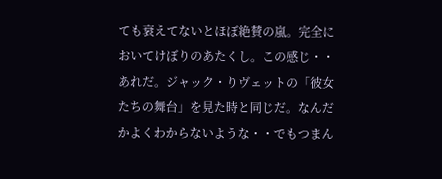ても衰えてないとほぼ絶賛の嵐。完全においてけぼりのあたくし。この感じ・・あれだ。ジャック・りヴェットの「彼女たちの舞台」を見た時と同じだ。なんだかよくわからないような・・でもつまん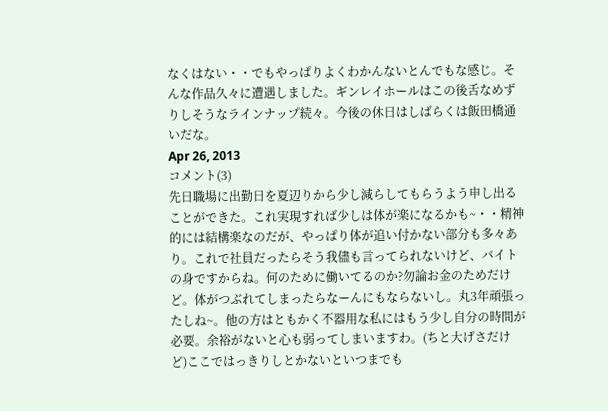なくはない・・でもやっぱりよくわかんないとんでもな感じ。そんな作品久々に遭遇しました。ギンレイホールはこの後舌なめずりしそうなラインナップ続々。今後の休日はしばらくは飯田橋通いだな。
Apr 26, 2013
コメント(3)
先日職場に出勤日を夏辺りから少し減らしてもらうよう申し出ることができた。これ実現すれば少しは体が楽になるかも~・・精神的には結構楽なのだが、やっぱり体が追い付かない部分も多々あり。これで社員だったらそう我儘も言ってられないけど、バイトの身ですからね。何のために働いてるのか?勿論お金のためだけど。体がつぶれてしまったらなーんにもならないし。丸3年頑張ったしね~。他の方はともかく不器用な私にはもう少し自分の時間が必要。余裕がないと心も弱ってしまいますわ。(ちと大げさだけど)ここではっきりしとかないといつまでも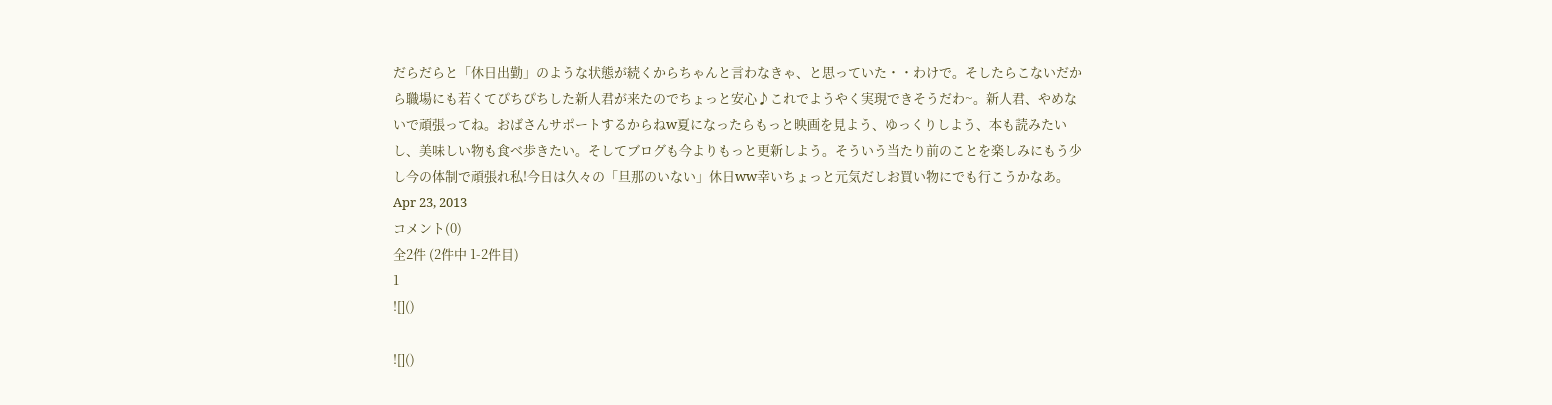だらだらと「休日出勤」のような状態が続くからちゃんと言わなきゃ、と思っていた・・わけで。そしたらこないだから職場にも若くてぴちぴちした新人君が来たのでちょっと安心♪これでようやく実現できそうだわ~。新人君、やめないで頑張ってね。おばさんサポートするからねw夏になったらもっと映画を見よう、ゆっくりしよう、本も読みたいし、美味しい物も食べ歩きたい。そしてブログも今よりもっと更新しよう。そういう当たり前のことを楽しみにもう少し今の体制で頑張れ私!今日は久々の「旦那のいない」休日ww幸いちょっと元気だしお買い物にでも行こうかなあ。
Apr 23, 2013
コメント(0)
全2件 (2件中 1-2件目)
1
![]()

![]()